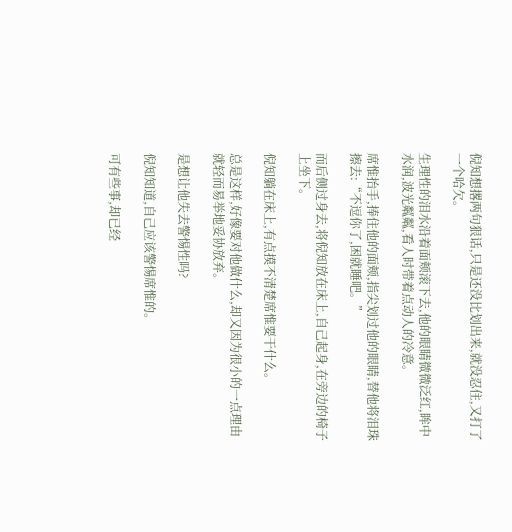倪知想撂两句狠话,只是还没比划出来,就没忍住,又打了一个哈欠。

生理性的泪水沿着面颊滚下去,他的眼睛微微泛红,眸中水润,波光粼粼,看人时带着点动人的冷意。

席惟抬手,捧住他的面颊,指尖划过他的眼睛,替他将泪珠擦去:“不逗你了,困就睡吧。”

而后侧过身去,将倪知放在床上,自己起身,在旁边的椅子上坐下。

倪知躺在床上,有点摸不清楚席惟要干什么。

总是这样,好像要对他做什么,却又因为很小的一点理由就轻而易举地妥协放弃。

是想让他失去警惕性吗?

倪知知道,自己应该警惕席惟的。

可有些事,却已经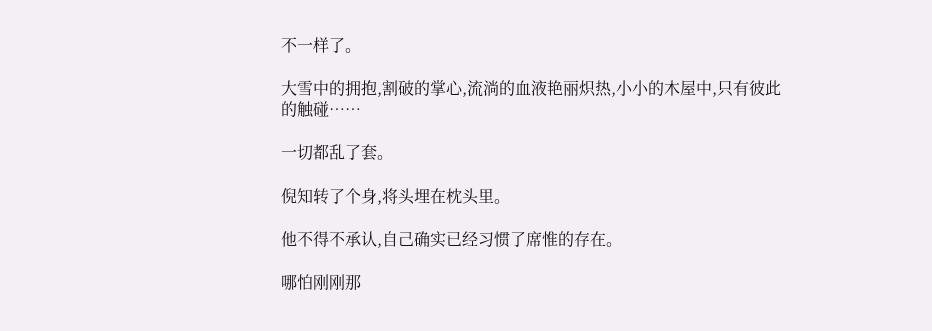不一样了。

大雪中的拥抱,割破的掌心,流淌的血液艳丽炽热,小小的木屋中,只有彼此的触碰……

一切都乱了套。

倪知转了个身,将头埋在枕头里。

他不得不承认,自己确实已经习惯了席惟的存在。

哪怕刚刚那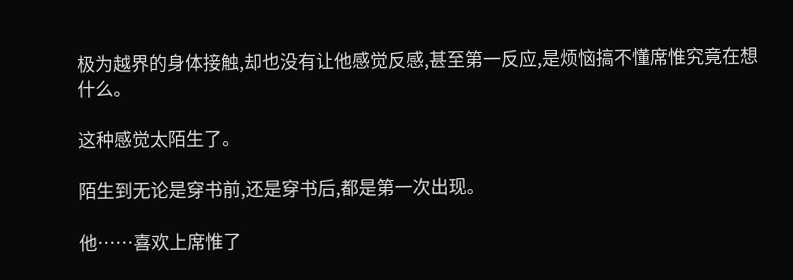极为越界的身体接触,却也没有让他感觉反感,甚至第一反应,是烦恼搞不懂席惟究竟在想什么。

这种感觉太陌生了。

陌生到无论是穿书前,还是穿书后,都是第一次出现。

他……喜欢上席惟了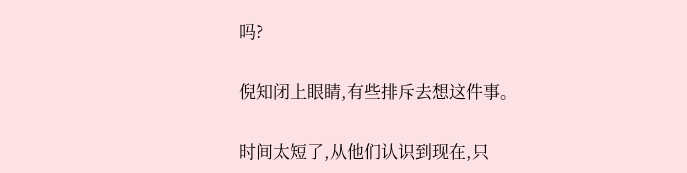吗?

倪知闭上眼睛,有些排斥去想这件事。

时间太短了,从他们认识到现在,只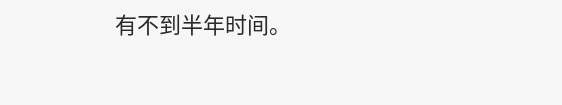有不到半年时间。